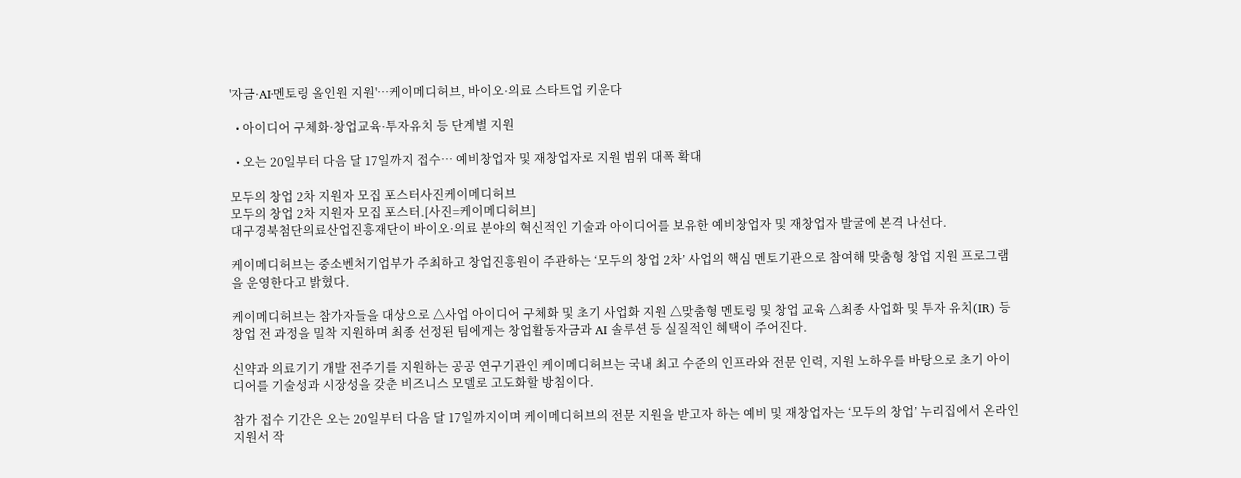'자금·AI·멘토링 올인원 지원'…케이메디허브, 바이오·의료 스타트업 키운다

  • 아이디어 구체화·창업교육·투자유치 등 단계별 지원

  • 오는 20일부터 다음 달 17일까지 접수… 예비창업자 및 재창업자로 지원 범위 대폭 확대

모두의 창업 2차 지원자 모집 포스터사진케이메디허브
모두의 창업 2차 지원자 모집 포스터.[사진=케이메디허브]
대구경북첨단의료산업진흥재단이 바이오·의료 분야의 혁신적인 기술과 아이디어를 보유한 예비창업자 및 재창업자 발굴에 본격 나선다.

케이메디허브는 중소벤처기업부가 주최하고 창업진흥원이 주관하는 ‘모두의 창업 2차’ 사업의 핵심 멘토기관으로 참여해 맞춤형 창업 지원 프로그램을 운영한다고 밝혔다.

케이메디허브는 참가자들을 대상으로 △사업 아이디어 구체화 및 초기 사업화 지원 △맞춤형 멘토링 및 창업 교육 △최종 사업화 및 투자 유치(IR) 등 창업 전 과정을 밀착 지원하며 최종 선정된 팀에게는 창업활동자금과 AI 솔루션 등 실질적인 혜택이 주어진다.

신약과 의료기기 개발 전주기를 지원하는 공공 연구기관인 케이메디허브는 국내 최고 수준의 인프라와 전문 인력, 지원 노하우를 바탕으로 초기 아이디어를 기술성과 시장성을 갖춘 비즈니스 모델로 고도화할 방침이다.

참가 접수 기간은 오는 20일부터 다음 달 17일까지이며 케이메디허브의 전문 지원을 받고자 하는 예비 및 재창업자는 ‘모두의 창업’ 누리집에서 온라인 지원서 작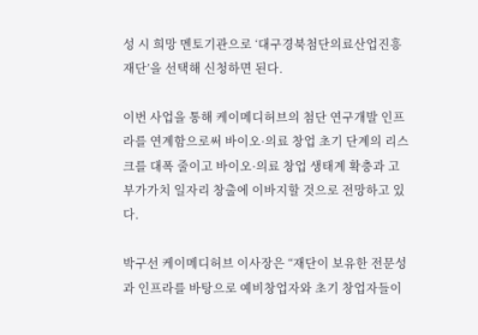성 시 희망 멘토기관으로 ‘대구경북첨단의료산업진흥재단’을 선택해 신청하면 된다.

이번 사업을 통해 케이메디허브의 첨단 연구개발 인프라를 연계함으로써 바이오·의료 창업 초기 단계의 리스크를 대폭 줄이고 바이오·의료 창업 생태계 확충과 고부가가치 일자리 창출에 이바지할 것으로 전망하고 있다.

박구선 케이메디허브 이사장은 “재단이 보유한 전문성과 인프라를 바탕으로 예비창업자와 초기 창업자들이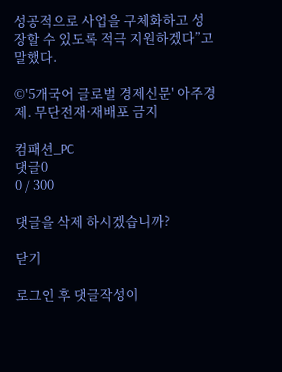성공적으로 사업을 구체화하고 성장할 수 있도록 적극 지원하겠다”고 말했다.

©'5개국어 글로벌 경제신문' 아주경제. 무단전재·재배포 금지

컴패션_PC
댓글0
0 / 300

댓글을 삭제 하시겠습니까?

닫기

로그인 후 댓글작성이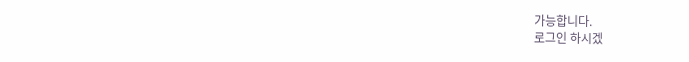가능합니다.
로그인 하시겠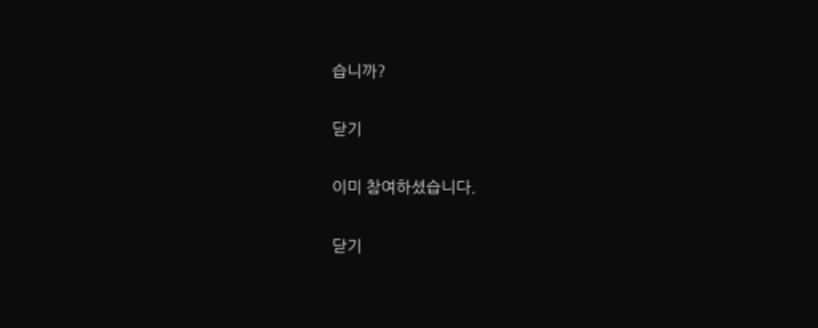습니까?

닫기

이미 참여하셨습니다.

닫기